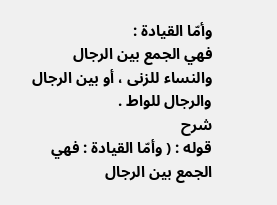وأمّا القيادة :
فهي الجمع بين الرجال والنساء للزنى ، أو بين الرجال والرجال للواط .
شرح
قوله : ( وأمّا القيادة : فهي الجمع بين الرجال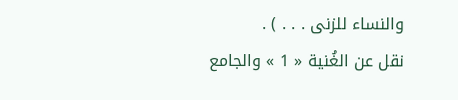والنساء للزنى . . . ) .
نقل عن الغُنية « 1 » والجامع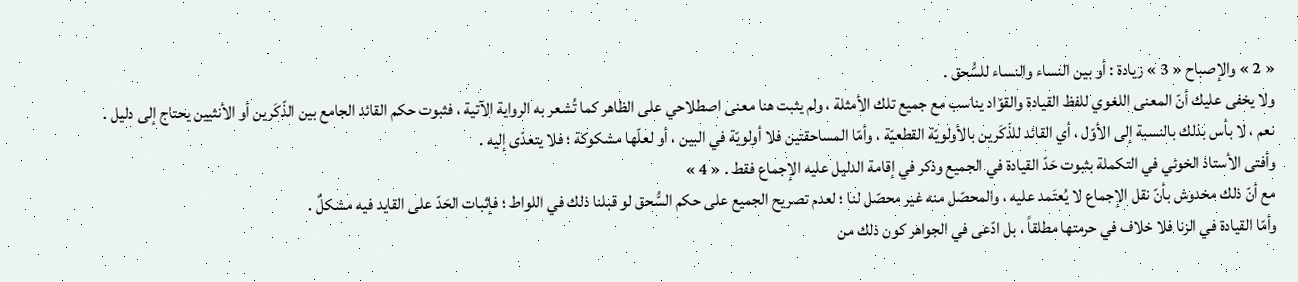« 2 » والإصباح « 3 » زيادة : أو بين النساء والنساء للسُّحق .
ولا يخفى عليك أنّ المعنى اللغوي للفظ القيادة والقوّاد يناسب مع جميع تلك الأمثلة ، ولم يثبت هنا معنى اصطلاحي على الظاهر كما تُشعر به الرواية الآتية ، فثبوت حكم القائد الجامع بين الذّكَرين أو الأنثيين يحتاج إلى دليل .
نعم ، لا بأس بذلك بالنسبة إلى الأوّل ، أي القائد للذَكَرين بالأولويّة القطعيّة ، وأمّا المساحقتين فلا أولويّة في البين ، أو لعلّها مشكوكة ؛ فلا يتعدّى إليه .
وأفتى الأستاذ الخوئي في التكملة بثبوت حَدّ القيادة في الجميع وذكر في إقامة الدليل عليه الإجماع فقط . « 4 »
مع أنّ ذلك مخدوش بأنّ نقل الإجماع لا يُعتَمد عليه ، والمحصّل منه غير محصّل لنا ؛ لعدم تصريح الجميع على حكم السُّحق لو قبلنا ذلك في اللواط ؛ فإثبات الحَدّ على القايد فيه مشكلٌ .
وأمّا القيادة في الزنا فلا خلاف في حرمتها مطلقاً ، بل ادّعى في الجواهر كون ذلك من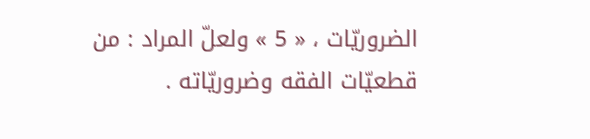الضروريّات ، « 5 » ولعلّ المراد : من قطعيّات الفقه وضروريّاته .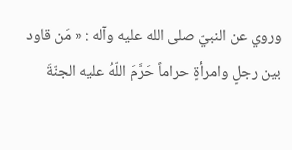وروي عن النبيّ صلى الله عليه وآله : « مَن قاود بين رجلٍ وامرأةٍ حراماً حَرَّمَ اللّهُ عليه الجنّةَ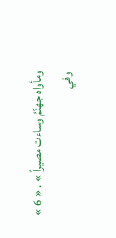ومأواه جهنّمُ وساءت مصيراً » . « 6 »
وفي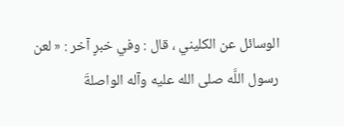الوسائل عن الكليني ، قال : وفي خبرٍ آخر : « لعن رسول اللَّه صلى الله عليه وآله الواصلةَ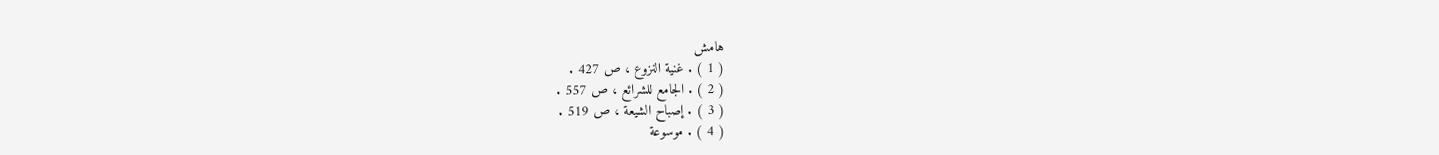هامش
( 1 ) . غنية النزوع ، ص 427 .
( 2 ) . الجامع للشرائع ، ص 557 .
( 3 ) . إصباح الشيعة ، ص 519 .
( 4 ) . موسوعة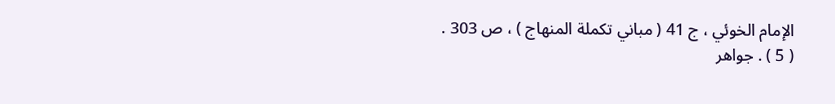الإمام الخوئي ، ج 41 ( مباني تكملة المنهاج ) ، ص 303 .
( 5 ) . جواهر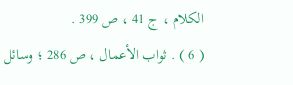الكلام ، ج 41 ، ص 399 .
( 6 ) . ثواب الأعمال ، ص 286 ؛ وسائل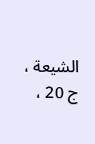الشيعة ، ج 20 ،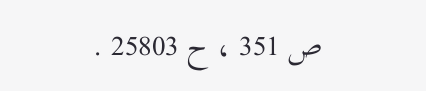ص 351 ، ح 25803 .